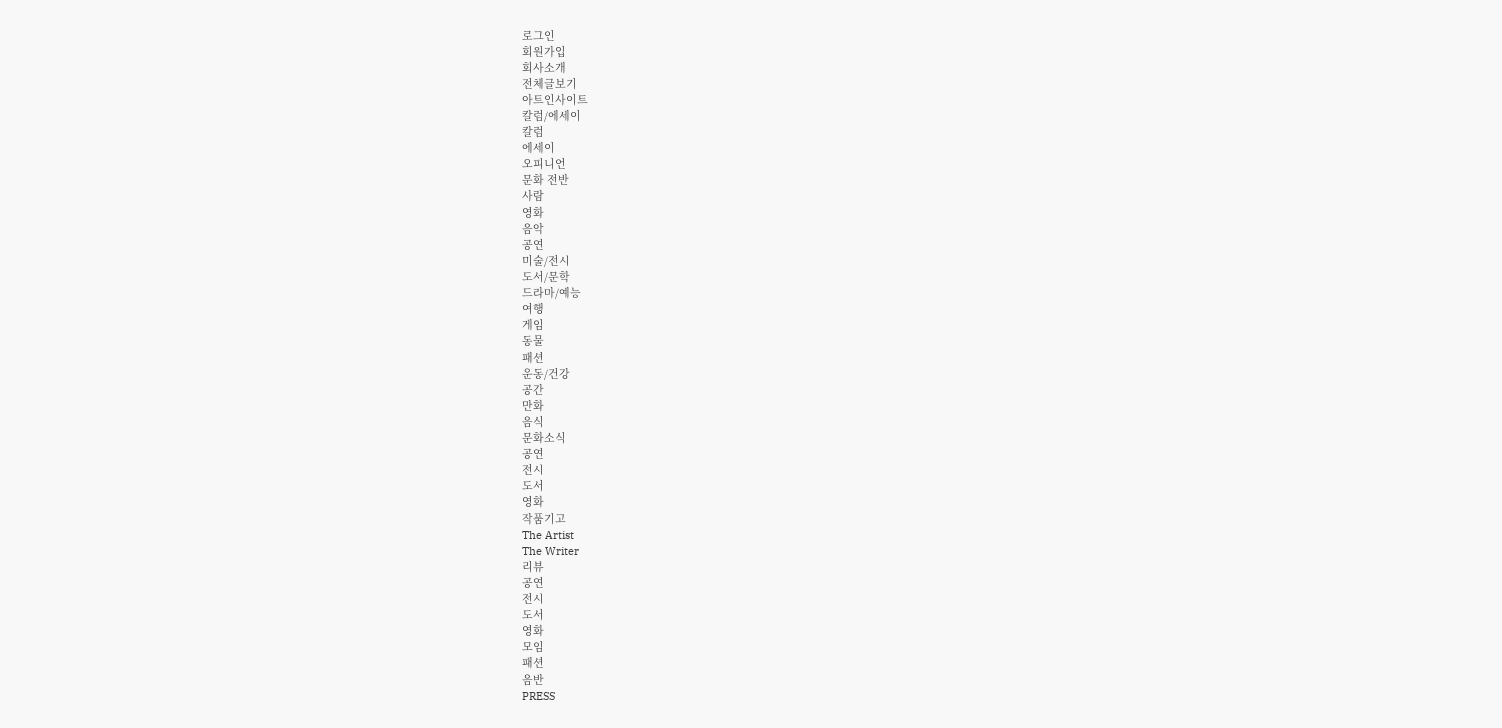로그인
회원가입
회사소개
전체글보기
아트인사이트
칼럼/에세이
칼럼
에세이
오피니언
문화 전반
사람
영화
음악
공연
미술/전시
도서/문학
드라마/예능
여행
게임
동물
패션
운동/건강
공간
만화
음식
문화소식
공연
전시
도서
영화
작품기고
The Artist
The Writer
리뷰
공연
전시
도서
영화
모임
패션
음반
PRESS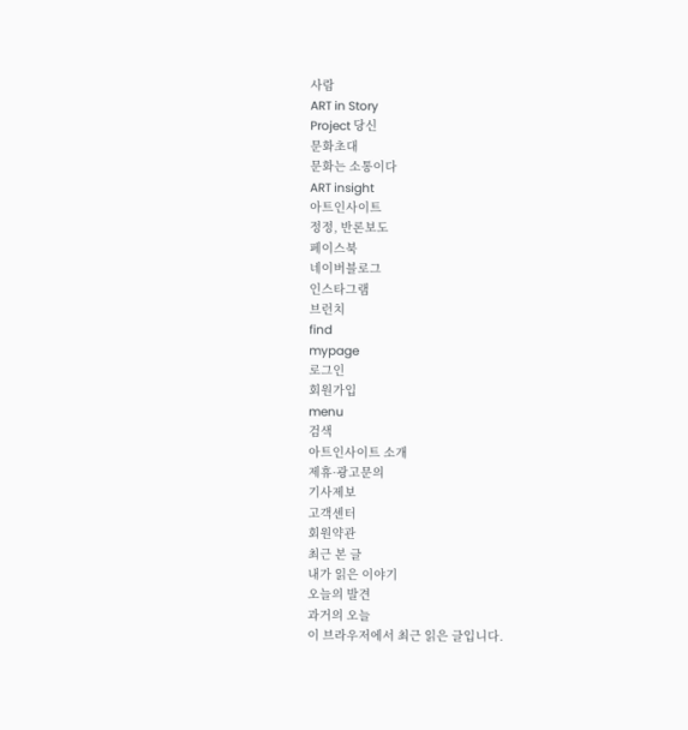사람
ART in Story
Project 당신
문화초대
문화는 소통이다
ART insight
아트인사이트
정정, 반론보도
페이스북
네이버블로그
인스타그램
브런치
find
mypage
로그인
회원가입
menu
검색
아트인사이트 소개
제휴·광고문의
기사제보
고객센터
회원약관
최근 본 글
내가 읽은 이야기
오늘의 발견
과거의 오늘
이 브라우저에서 최근 읽은 글입니다.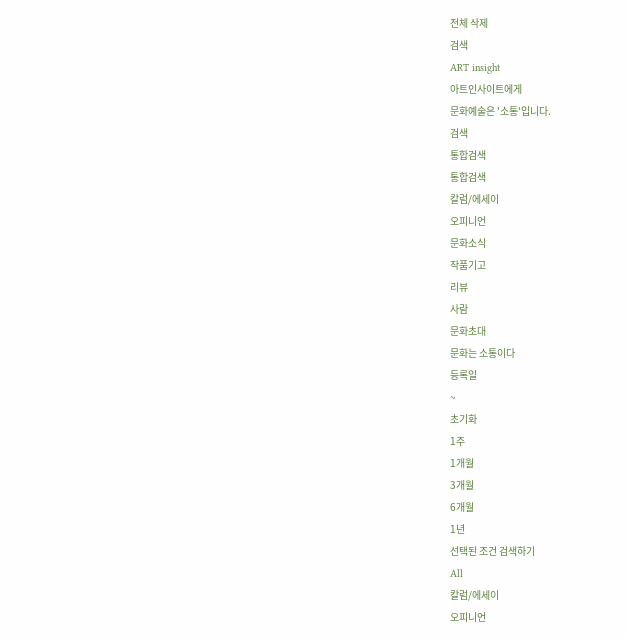전체 삭제
검색
ART insight
아트인사이트에게
문화예술은 '소통'입니다.
검색
통합검색
통합검색
칼럼/에세이
오피니언
문화소식
작품기고
리뷰
사람
문화초대
문화는 소통이다
등록일
~
초기화
1주
1개월
3개월
6개월
1년
선택된 조건 검색하기
All
칼럼/에세이
오피니언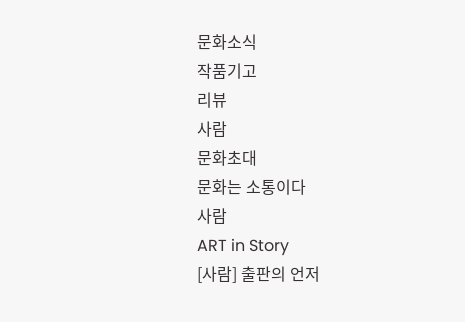문화소식
작품기고
리뷰
사람
문화초대
문화는 소통이다
사람
ART in Story
[사람] 출판의 언저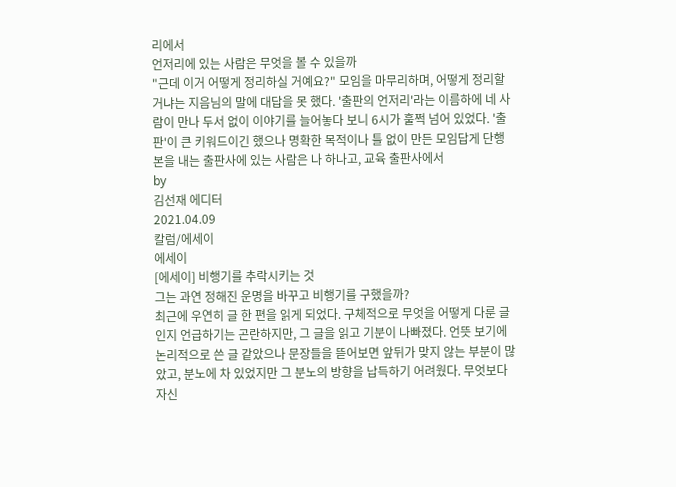리에서
언저리에 있는 사람은 무엇을 볼 수 있을까
"근데 이거 어떻게 정리하실 거예요?" 모임을 마무리하며, 어떻게 정리할 거냐는 지음님의 말에 대답을 못 했다. '출판의 언저리'라는 이름하에 네 사람이 만나 두서 없이 이야기를 늘어놓다 보니 6시가 훌쩍 넘어 있었다. '출판'이 큰 키워드이긴 했으나 명확한 목적이나 틀 없이 만든 모임답게 단행본을 내는 출판사에 있는 사람은 나 하나고, 교육 출판사에서
by
김선재 에디터
2021.04.09
칼럼/에세이
에세이
[에세이] 비행기를 추락시키는 것
그는 과연 정해진 운명을 바꾸고 비행기를 구했을까?
최근에 우연히 글 한 편을 읽게 되었다. 구체적으로 무엇을 어떻게 다룬 글인지 언급하기는 곤란하지만, 그 글을 읽고 기분이 나빠졌다. 언뜻 보기에 논리적으로 쓴 글 같았으나 문장들을 뜯어보면 앞뒤가 맞지 않는 부분이 많았고, 분노에 차 있었지만 그 분노의 방향을 납득하기 어려웠다. 무엇보다 자신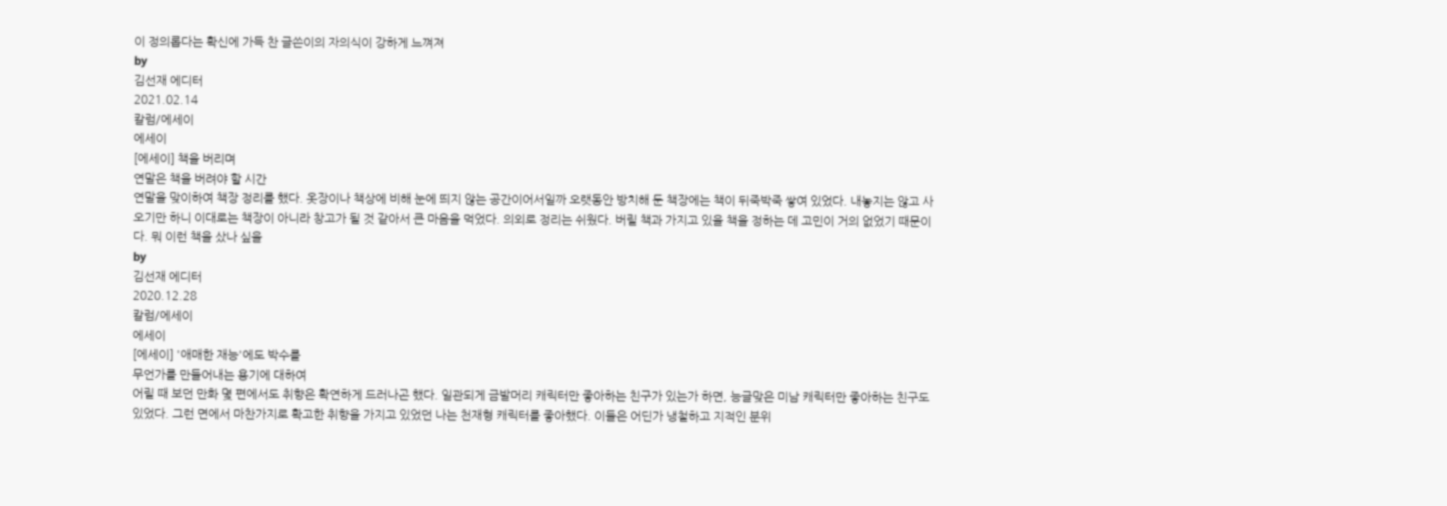이 정의롭다는 확신에 가득 찬 글쓴이의 자의식이 강하게 느껴져
by
김선재 에디터
2021.02.14
칼럼/에세이
에세이
[에세이] 책을 버리며
연말은 책을 버려야 할 시간
연말을 맞이하여 책장 정리를 했다. 옷장이나 책상에 비해 눈에 띄지 않는 공간이어서일까 오랫동안 방치해 둔 책장에는 책이 뒤죽박죽 쌓여 있었다. 내놓지는 않고 사 오기만 하니 이대로는 책장이 아니라 창고가 될 것 같아서 큰 마음을 먹었다. 의외로 정리는 쉬웠다. 버릴 책과 가지고 있을 책을 정하는 데 고민이 거의 없었기 때문이다. 뭐 이런 책을 샀나 싶을
by
김선재 에디터
2020.12.28
칼럼/에세이
에세이
[에세이] '애매한 재능'에도 박수를
무언가를 만들어내는 용기에 대하여
어릴 때 보던 만화 몇 편에서도 취향은 확연하게 드러나곤 했다. 일관되게 금발머리 캐릭터만 좋아하는 친구가 있는가 하면, 능글맞은 미남 캐릭터만 좋아하는 친구도 있었다. 그런 면에서 마찬가지로 확고한 취향을 가지고 있었던 나는 천재형 캐릭터를 좋아했다. 이들은 어딘가 냉철하고 지적인 분위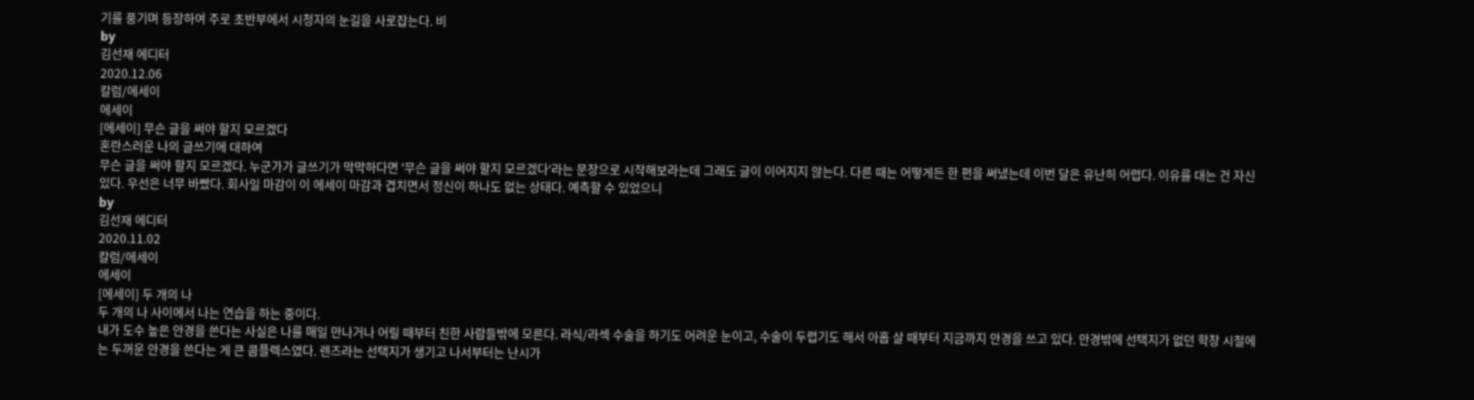기를 풍기며 등장하여 주로 초반부에서 시청자의 눈길을 사로잡는다. 비
by
김선재 에디터
2020.12.06
칼럼/에세이
에세이
[에세이] 무슨 글을 써야 할지 모르겠다
혼란스러운 나의 글쓰기에 대하여
무슨 글을 써야 할지 모르겠다. 누군가가 글쓰기가 막막하다면 '무슨 글을 써야 할지 모르겠다'라는 문장으로 시작해보라는데 그래도 글이 이어지지 않는다. 다른 때는 어떻게든 한 편을 써냈는데 이번 달은 유난히 어렵다. 이유를 대는 건 자신 있다. 우선은 너무 바빴다. 회사일 마감이 이 에세이 마감과 겹치면서 정신이 하나도 없는 상태다. 예측할 수 있었으니
by
김선재 에디터
2020.11.02
칼럼/에세이
에세이
[에세이] 두 개의 나
두 개의 나 사이에서 나는 연습을 하는 중이다.
내가 도수 높은 안경을 쓴다는 사실은 나를 매일 만나거나 어릴 때부터 친한 사람들밖에 모른다. 라식/라섹 수술을 하기도 어려운 눈이고, 수술이 두렵기도 해서 아홉 살 때부터 지금까지 안경을 쓰고 있다. 안경밖에 선택지가 없던 학창 시절에는 두꺼운 안경을 쓴다는 게 큰 콤플렉스였다. 렌즈라는 선택지가 생기고 나서부터는 난시가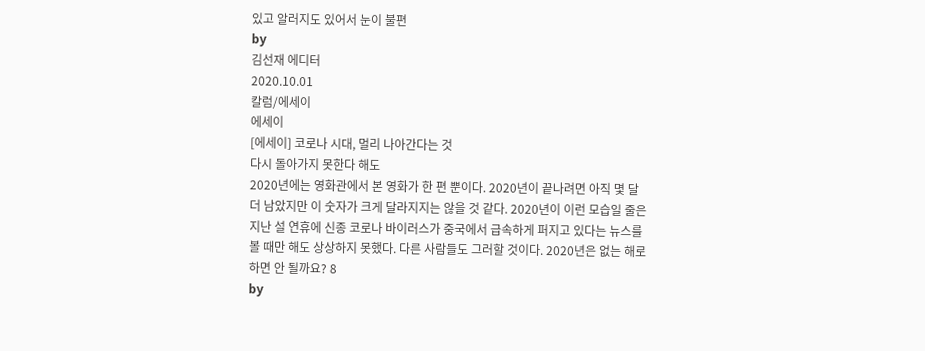있고 알러지도 있어서 눈이 불편
by
김선재 에디터
2020.10.01
칼럼/에세이
에세이
[에세이] 코로나 시대, 멀리 나아간다는 것
다시 돌아가지 못한다 해도
2020년에는 영화관에서 본 영화가 한 편 뿐이다. 2020년이 끝나려면 아직 몇 달 더 남았지만 이 숫자가 크게 달라지지는 않을 것 같다. 2020년이 이런 모습일 줄은 지난 설 연휴에 신종 코로나 바이러스가 중국에서 급속하게 퍼지고 있다는 뉴스를 볼 때만 해도 상상하지 못했다. 다른 사람들도 그러할 것이다. 2020년은 없는 해로 하면 안 될까요? 8
by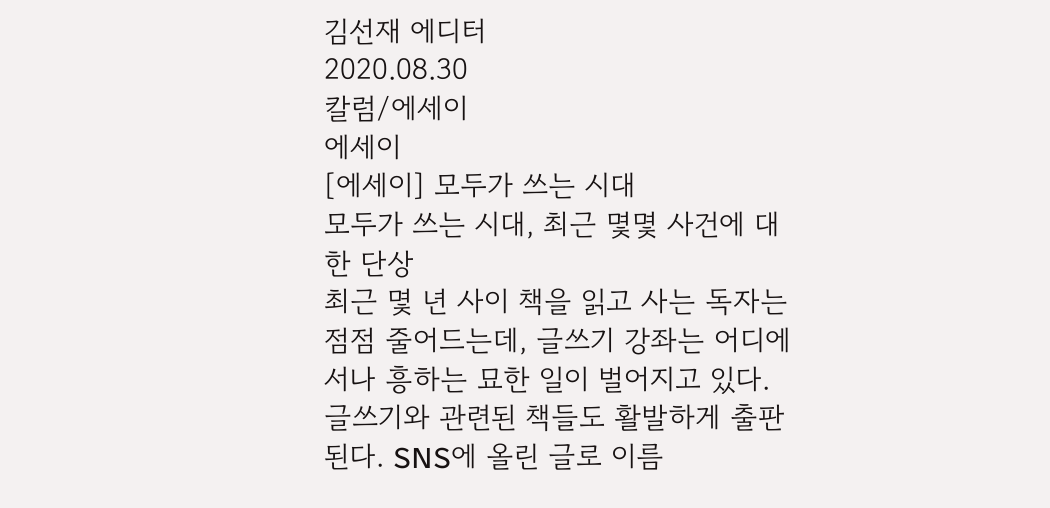김선재 에디터
2020.08.30
칼럼/에세이
에세이
[에세이] 모두가 쓰는 시대
모두가 쓰는 시대, 최근 몇몇 사건에 대한 단상
최근 몇 년 사이 책을 읽고 사는 독자는 점점 줄어드는데, 글쓰기 강좌는 어디에서나 흥하는 묘한 일이 벌어지고 있다. 글쓰기와 관련된 책들도 활발하게 출판된다. SNS에 올린 글로 이름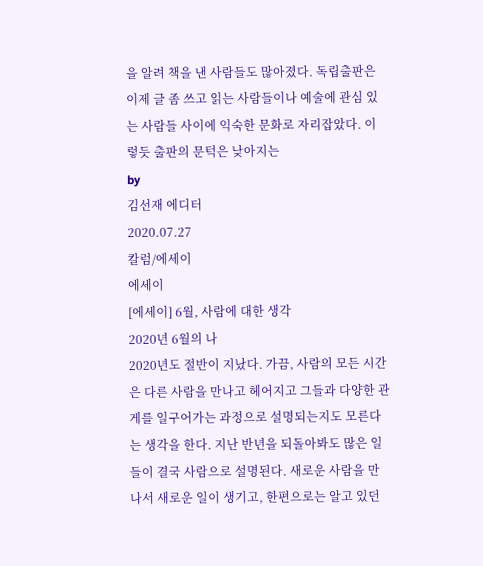을 알려 책을 낸 사람들도 많아졌다. 독립출판은 이제 글 좀 쓰고 읽는 사람들이나 예술에 관심 있는 사람들 사이에 익숙한 문화로 자리잡았다. 이렇듯 출판의 문턱은 낮아지는
by
김선재 에디터
2020.07.27
칼럼/에세이
에세이
[에세이] 6월, 사람에 대한 생각
2020년 6월의 나
2020년도 절반이 지났다. 가끔, 사람의 모든 시간은 다른 사람을 만나고 헤어지고 그들과 다양한 관게를 일구어가는 과정으로 설명되는지도 모른다는 생각을 한다. 지난 반년을 되돌아봐도 많은 일들이 결국 사람으로 설명된다. 새로운 사람을 만나서 새로운 일이 생기고, 한편으로는 알고 있던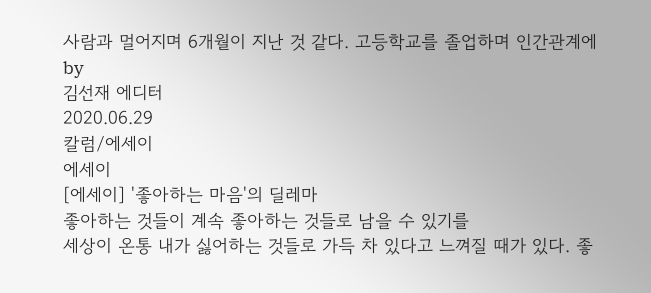사람과 멀어지며 6개월이 지난 것 같다. 고등학교를 졸업하며 인간관계에
by
김선재 에디터
2020.06.29
칼럼/에세이
에세이
[에세이] '좋아하는 마음'의 딜레마
좋아하는 것들이 계속 좋아하는 것들로 남을 수 있기를
세상이 온통 내가 싫어하는 것들로 가득 차 있다고 느껴질 때가 있다. 좋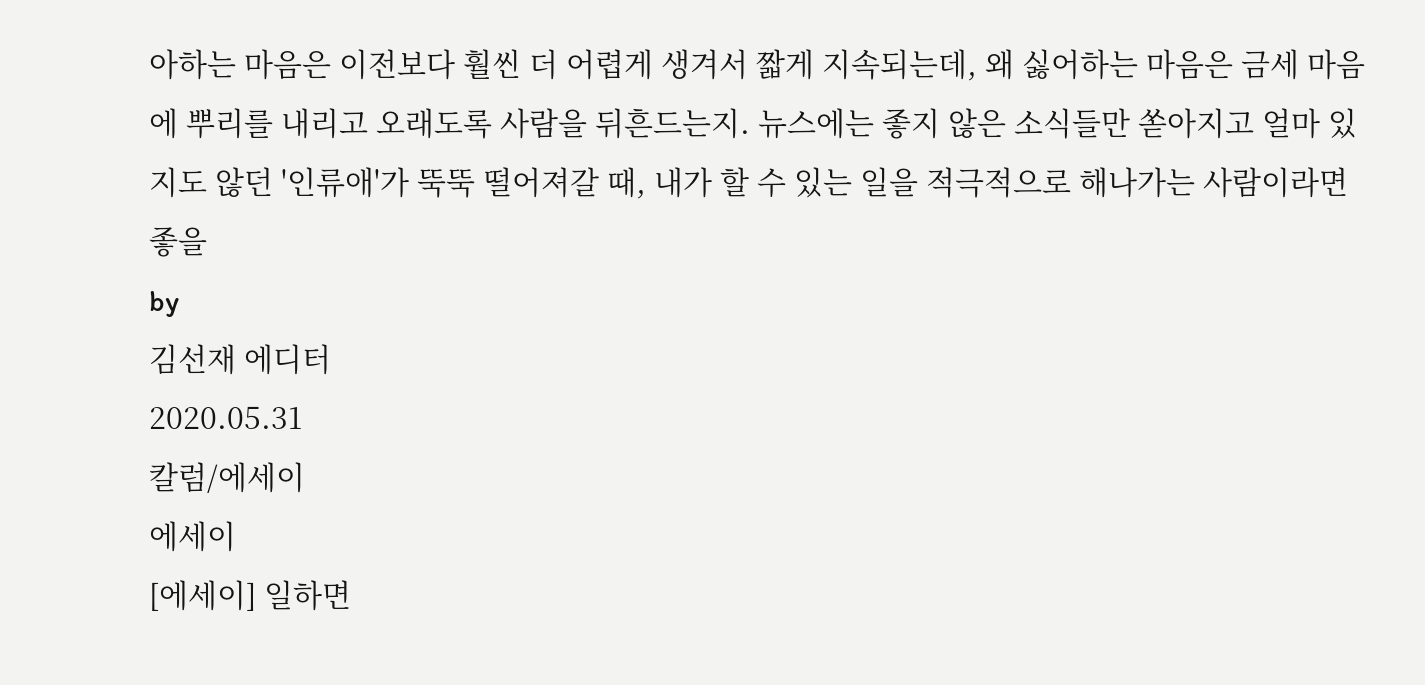아하는 마음은 이전보다 훨씬 더 어렵게 생겨서 짧게 지속되는데, 왜 싫어하는 마음은 금세 마음에 뿌리를 내리고 오래도록 사람을 뒤흔드는지. 뉴스에는 좋지 않은 소식들만 쏟아지고 얼마 있지도 않던 '인류애'가 뚝뚝 떨어져갈 때, 내가 할 수 있는 일을 적극적으로 해나가는 사람이라면 좋을
by
김선재 에디터
2020.05.31
칼럼/에세이
에세이
[에세이] 일하면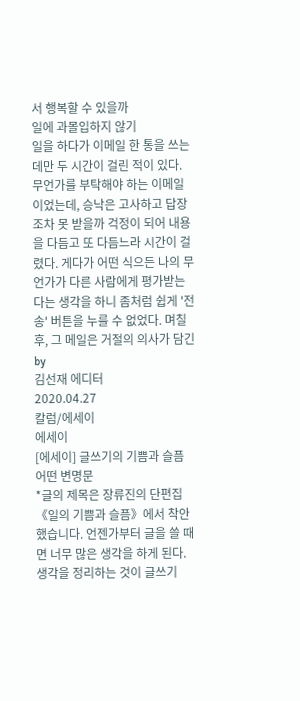서 행복할 수 있을까
일에 과몰입하지 않기
일을 하다가 이메일 한 통을 쓰는 데만 두 시간이 걸린 적이 있다. 무언가를 부탁해야 하는 이메일이었는데, 승낙은 고사하고 답장조차 못 받을까 걱정이 되어 내용을 다듬고 또 다듬느라 시간이 걸렸다. 게다가 어떤 식으든 나의 무언가가 다른 사람에게 평가받는다는 생각을 하니 좀처럼 쉽게 '전송' 버튼을 누를 수 없었다. 며칠 후, 그 메일은 거절의 의사가 담긴
by
김선재 에디터
2020.04.27
칼럼/에세이
에세이
[에세이] 글쓰기의 기쁨과 슬픔
어떤 변명문
*글의 제목은 장류진의 단편집 《일의 기쁨과 슬픔》에서 착안했습니다. 언젠가부터 글을 쓸 때면 너무 많은 생각을 하게 된다. 생각을 정리하는 것이 글쓰기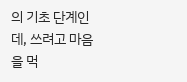의 기초 단계인데, 쓰려고 마음을 먹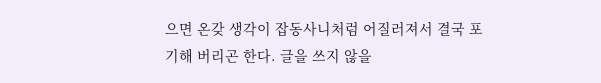으면 온갖 생각이 잡동사니처럼 어질러져서 결국 포기해 버리곤 한다. 글을 쓰지 않을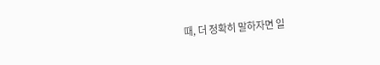때, 더 정확히 말하자면 일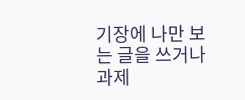기장에 나만 보는 글을 쓰거나 과제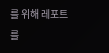를 위해 레포트를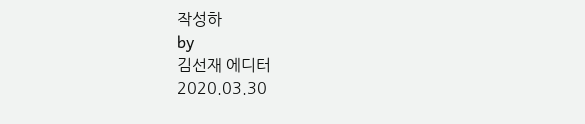작성하
by
김선재 에디터
2020.03.30